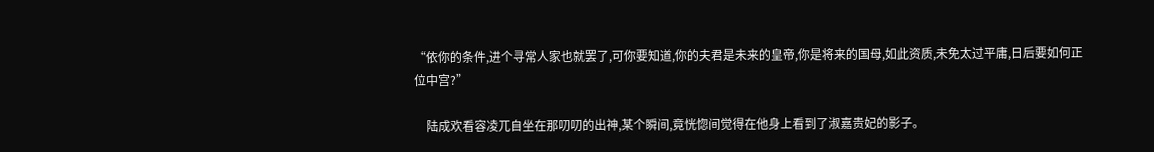“依你的条件,进个寻常人家也就罢了,可你要知道,你的夫君是未来的皇帝,你是将来的国母,如此资质,未免太过平庸,日后要如何正位中宫?”

    陆成欢看容凌兀自坐在那叨叨的出神,某个瞬间,竟恍惚间觉得在他身上看到了淑嘉贵妃的影子。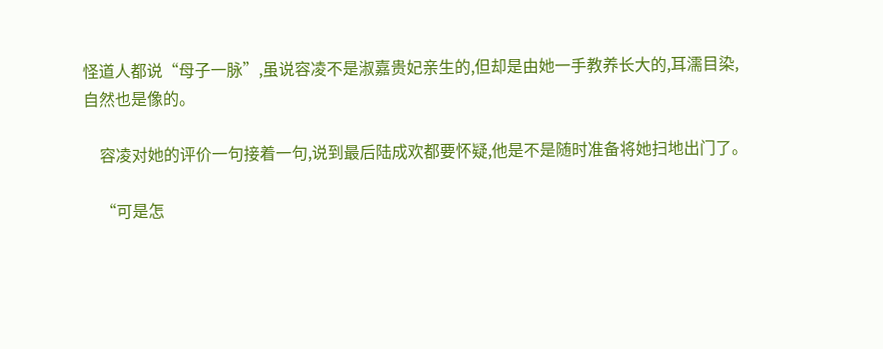怪道人都说“母子一脉”,虽说容凌不是淑嘉贵妃亲生的,但却是由她一手教养长大的,耳濡目染,自然也是像的。

    容凌对她的评价一句接着一句,说到最后陆成欢都要怀疑,他是不是随时准备将她扫地出门了。

    “可是怎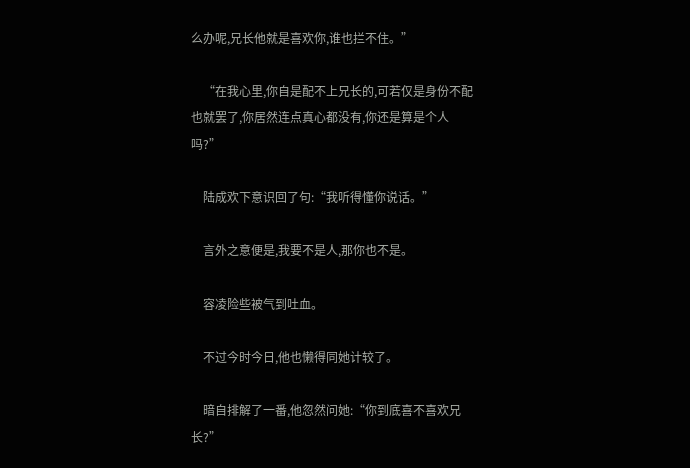么办呢,兄长他就是喜欢你,谁也拦不住。”

    “在我心里,你自是配不上兄长的,可若仅是身份不配也就罢了,你居然连点真心都没有,你还是算是个人吗?”

    陆成欢下意识回了句:“我听得懂你说话。”

    言外之意便是,我要不是人,那你也不是。

    容凌险些被气到吐血。

    不过今时今日,他也懒得同她计较了。

    暗自排解了一番,他忽然问她:“你到底喜不喜欢兄长?”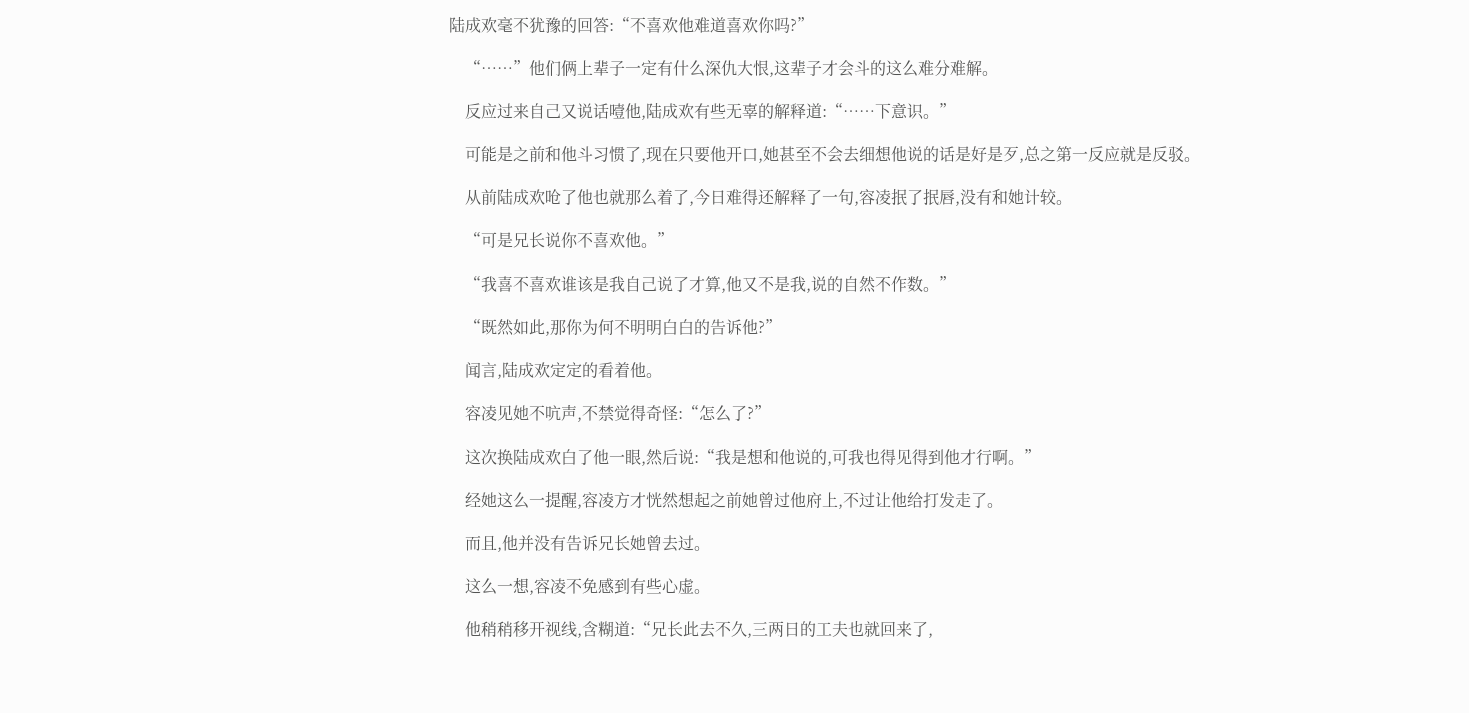陆成欢毫不犹豫的回答:“不喜欢他难道喜欢你吗?”

    “……”他们俩上辈子一定有什么深仇大恨,这辈子才会斗的这么难分难解。

    反应过来自己又说话噎他,陆成欢有些无辜的解释道:“……下意识。”

    可能是之前和他斗习惯了,现在只要他开口,她甚至不会去细想他说的话是好是歹,总之第一反应就是反驳。

    从前陆成欢呛了他也就那么着了,今日难得还解释了一句,容凌抿了抿唇,没有和她计较。

    “可是兄长说你不喜欢他。”

    “我喜不喜欢谁该是我自己说了才算,他又不是我,说的自然不作数。”

    “既然如此,那你为何不明明白白的告诉他?”

    闻言,陆成欢定定的看着他。

    容凌见她不吭声,不禁觉得奇怪:“怎么了?”

    这次换陆成欢白了他一眼,然后说:“我是想和他说的,可我也得见得到他才行啊。”

    经她这么一提醒,容凌方才恍然想起之前她曾过他府上,不过让他给打发走了。

    而且,他并没有告诉兄长她曾去过。

    这么一想,容凌不免感到有些心虚。

    他稍稍移开视线,含糊道:“兄长此去不久,三两日的工夫也就回来了,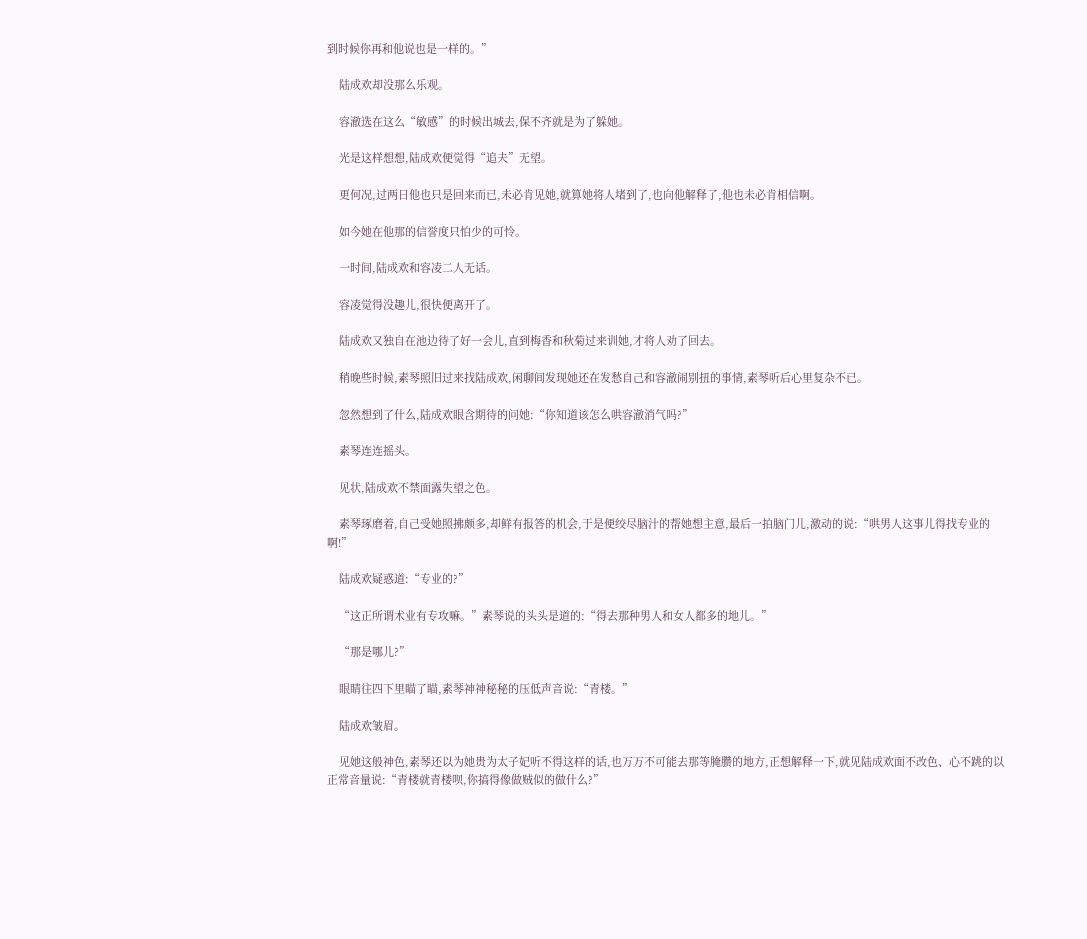到时候你再和他说也是一样的。”

    陆成欢却没那么乐观。

    容澈选在这么“敏感”的时候出城去,保不齐就是为了躲她。

    光是这样想想,陆成欢便觉得“追夫”无望。

    更何况,过两日他也只是回来而已,未必肯见她,就算她将人堵到了,也向他解释了,他也未必肯相信啊。

    如今她在他那的信誉度只怕少的可怜。

    一时间,陆成欢和容凌二人无话。

    容凌觉得没趣儿,很快便离开了。

    陆成欢又独自在池边待了好一会儿,直到梅香和秋菊过来训她,才将人劝了回去。

    稍晚些时候,素琴照旧过来找陆成欢,闲聊间发现她还在发愁自己和容澈闹别扭的事情,素琴听后心里复杂不已。

    忽然想到了什么,陆成欢眼含期待的问她:“你知道该怎么哄容澈消气吗?”

    素琴连连摇头。

    见状,陆成欢不禁面露失望之色。

    素琴琢磨着,自己受她照拂颇多,却鲜有报答的机会,于是便绞尽脑汁的帮她想主意,最后一拍脑门儿,激动的说:“哄男人这事儿得找专业的啊!”

    陆成欢疑惑道:“专业的?”

    “这正所谓术业有专攻嘛。”素琴说的头头是道的:“得去那种男人和女人都多的地儿。”

    “那是哪儿?”

    眼睛往四下里瞄了瞄,素琴神神秘秘的压低声音说:“青楼。”

    陆成欢皱眉。

    见她这般神色,素琴还以为她贵为太子妃听不得这样的话,也万万不可能去那等腌臜的地方,正想解释一下,就见陆成欢面不改色、心不跳的以正常音量说:“青楼就青楼呗,你搞得像做贼似的做什么?”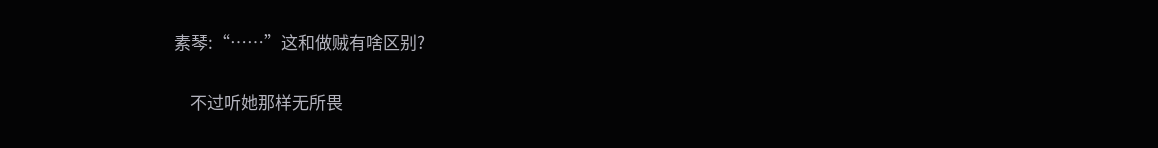素琴:“……”这和做贼有啥区别?

    不过听她那样无所畏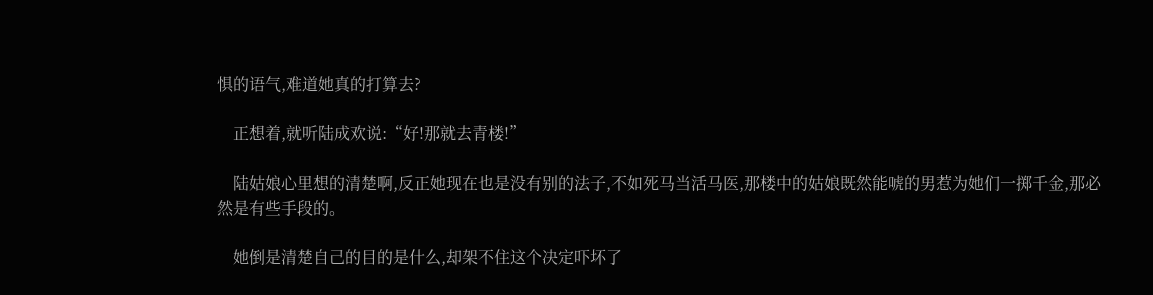惧的语气,难道她真的打算去?

    正想着,就听陆成欢说:“好!那就去青楼!”

    陆姑娘心里想的清楚啊,反正她现在也是没有别的法子,不如死马当活马医,那楼中的姑娘既然能唬的男惹为她们一掷千金,那必然是有些手段的。

    她倒是清楚自己的目的是什么,却架不住这个决定吓坏了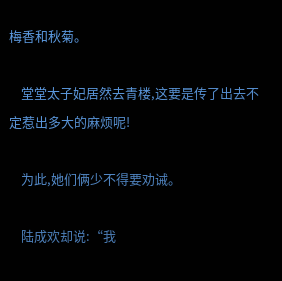梅香和秋菊。

    堂堂太子妃居然去青楼,这要是传了出去不定惹出多大的麻烦呢!

    为此,她们俩少不得要劝诫。

    陆成欢却说:“我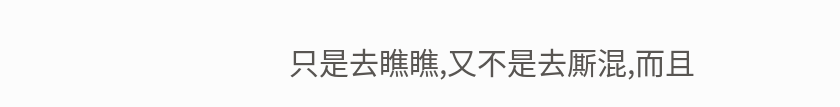只是去瞧瞧,又不是去厮混,而且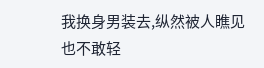我换身男装去,纵然被人瞧见也不敢轻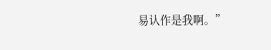易认作是我啊。”